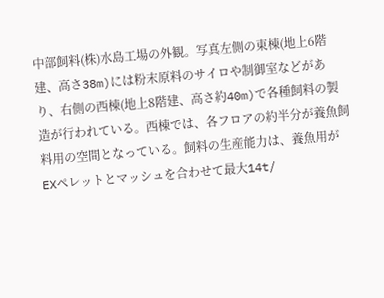中部飼料(株)水島工場の外観。写真左側の東棟(地上6階建、高さ38m)には粉末原料のサイロや制御室などがあり、右側の西棟(地上8階建、高さ約40m)で各種飼料の製造が行われている。西棟では、各フロアの約半分が養魚飼料用の空間となっている。飼料の生産能力は、養魚用がEXペレットとマッシュを合わせて最大14t/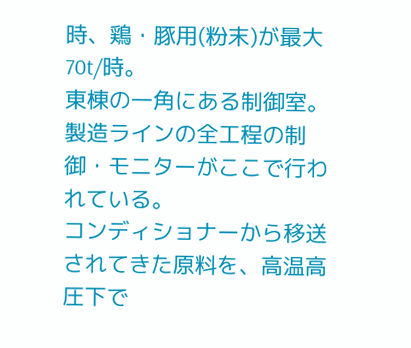時、鶏・豚用(粉末)が最大70t/時。
東棟の一角にある制御室。製造ラインの全工程の制御・モニターがここで行われている。
コンディショナーから移送されてきた原料を、高温高圧下で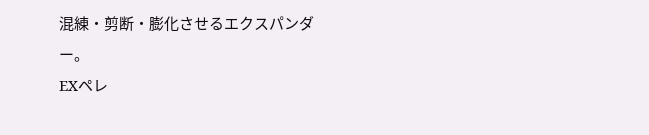混練・剪断・膨化させるエクスパンダー。
EXペレ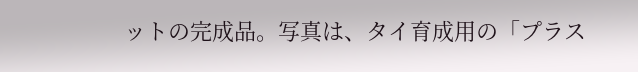ットの完成品。写真は、タイ育成用の「プラス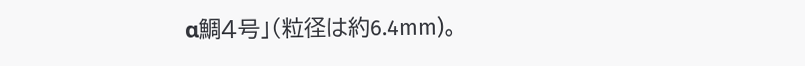α鯛4号」(粒径は約6.4mm)。